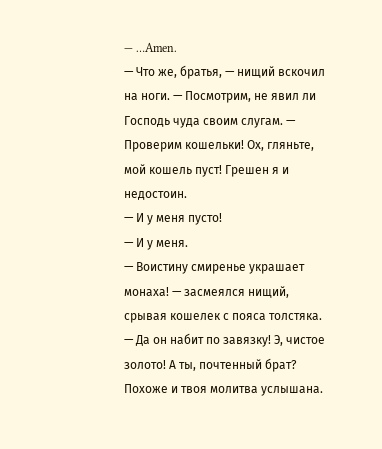— …Amen.
— Что же, братья, — нищий вскочил на ноги. — Посмотрим, не явил ли Господь чуда своим слугам. — Проверим кошельки! Ох, гляньте, мой кошель пуст! Грешен я и недостоин.
— И у меня пусто!
— И у меня.
— Воистину смиренье украшает монаха! — засмеялся нищий, срывая кошелек с пояса толстяка. — Да он набит по завязку! Э, чистое золото! А ты, почтенный брат? Похоже и твоя молитва услышана.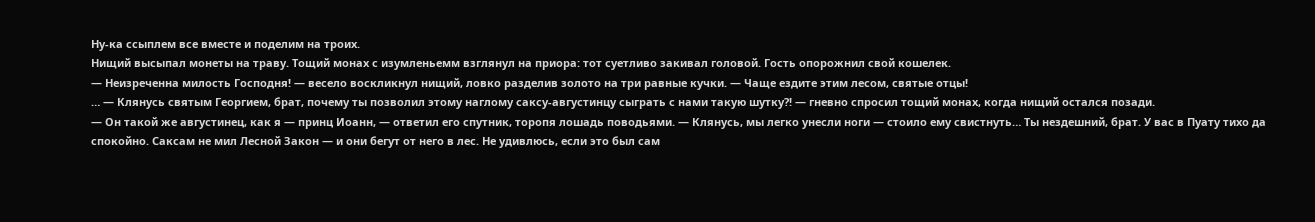Ну-ка ссыплем все вместе и поделим на троих.
Нищий высыпал монеты на траву. Тощий монах с изумленьемм взглянул на приора: тот суетливо закивал головой. Гость опорожнил свой кошелек.
— Неизреченна милость Господня! — весело воскликнул нищий, ловко разделив золото на три равные кучки. — Чаще ездите этим лесом, святые отцы!
… — Клянусь святым Георгием, брат, почему ты позволил этому наглому саксу-августинцу сыграть с нами такую шутку?! — гневно спросил тощий монах, когда нищий остался позади.
— Он такой же августинец, как я — принц Иоанн, — ответил его спутник, торопя лошадь поводьями. — Клянусь, мы легко унесли ноги — стоило ему свистнуть… Ты нездешний, брат. У вас в Пуату тихо да спокойно. Саксам не мил Лесной Закон — и они бегут от него в лес. Не удивлюсь, если это был сам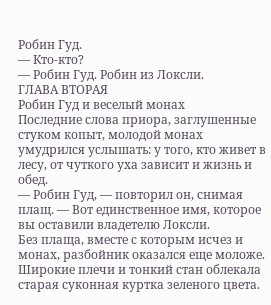Робин Гуд.
— Кто-кто?
— Робин Гуд. Робин из Локсли.
ГЛАВА ВТОРАЯ
Робин Гуд и веселый монах
Последние слова приора, заглушенные стуком копыт, молодой монах умудрился услышать: у того, кто живет в лесу, от чуткого уха зависит и жизнь и обед.
— Робин Гуд, — повторил он, снимая плащ. — Вот единственное имя, которое вы оставили владетелю Локсли.
Без плаща, вместе с которым исчез и монах, разбойник оказался еще моложе. Широкие плечи и тонкий стан облекала старая суконная куртка зеленого цвета.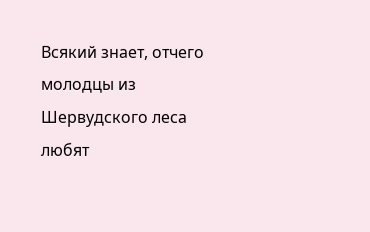Всякий знает, отчего молодцы из Шервудского леса любят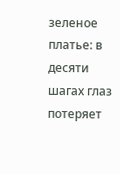зеленое платье: в десяти шагах глаз потеряет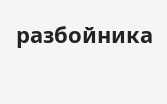разбойника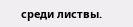среди листвы.